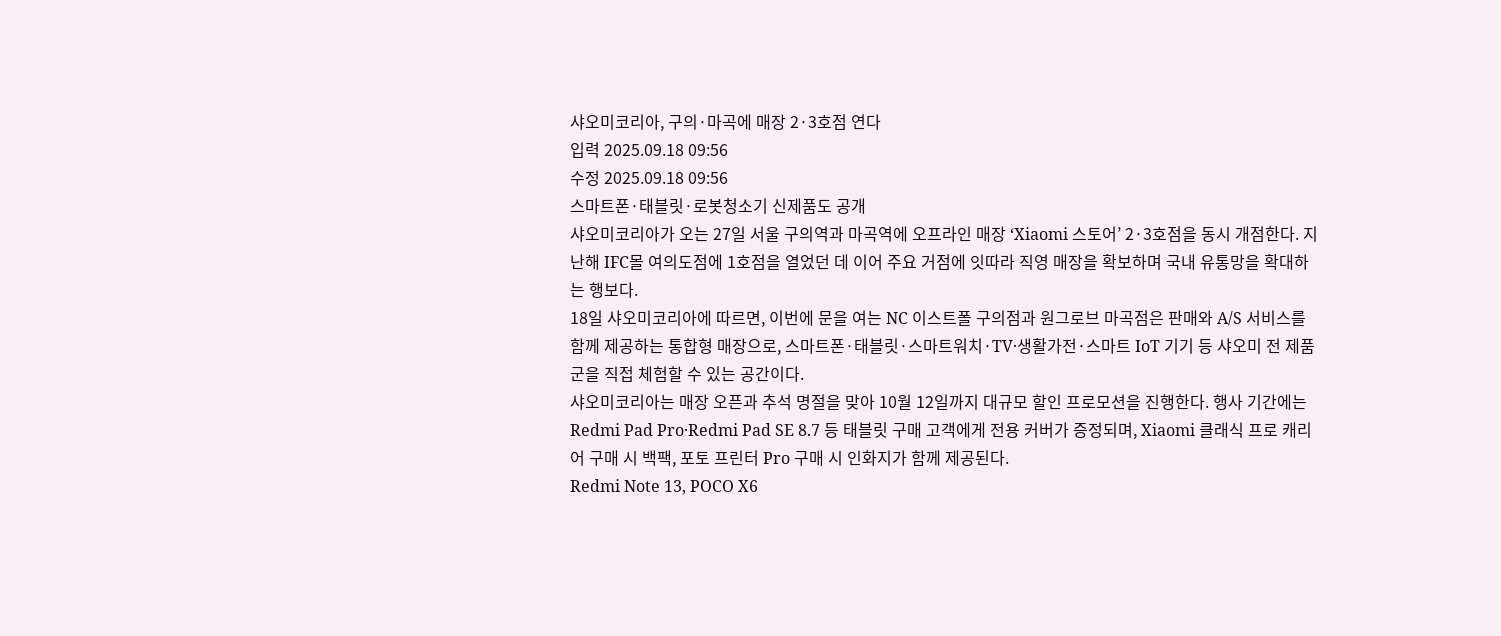샤오미코리아, 구의·마곡에 매장 2·3호점 연다
입력 2025.09.18 09:56
수정 2025.09.18 09:56
스마트폰·태블릿·로봇청소기 신제품도 공개
샤오미코리아가 오는 27일 서울 구의역과 마곡역에 오프라인 매장 ‘Xiaomi 스토어’ 2·3호점을 동시 개점한다. 지난해 IFC몰 여의도점에 1호점을 열었던 데 이어 주요 거점에 잇따라 직영 매장을 확보하며 국내 유통망을 확대하는 행보다.
18일 샤오미코리아에 따르면, 이번에 문을 여는 NC 이스트폴 구의점과 원그로브 마곡점은 판매와 A/S 서비스를 함께 제공하는 통합형 매장으로, 스마트폰·태블릿·스마트워치·TV·생활가전·스마트 IoT 기기 등 샤오미 전 제품군을 직접 체험할 수 있는 공간이다.
샤오미코리아는 매장 오픈과 추석 명절을 맞아 10월 12일까지 대규모 할인 프로모션을 진행한다. 행사 기간에는 Redmi Pad Pro·Redmi Pad SE 8.7 등 태블릿 구매 고객에게 전용 커버가 증정되며, Xiaomi 클래식 프로 캐리어 구매 시 백팩, 포토 프린터 Pro 구매 시 인화지가 함께 제공된다.
Redmi Note 13, POCO X6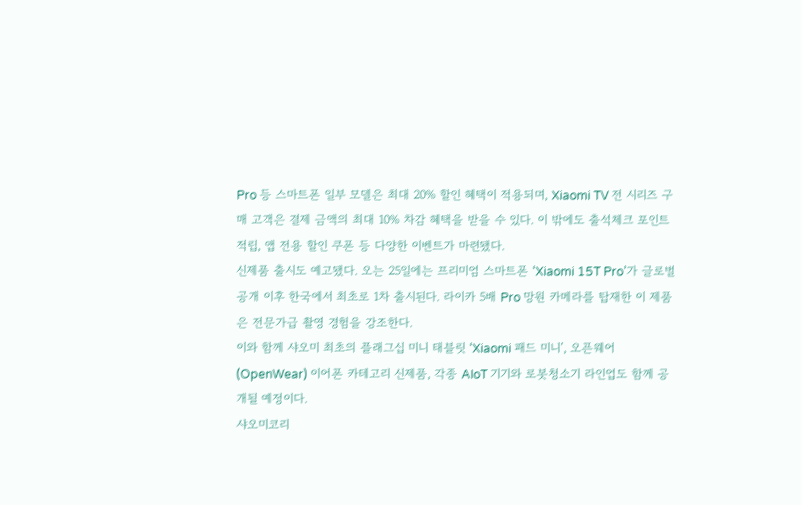Pro 등 스마트폰 일부 모델은 최대 20% 할인 혜택이 적용되며, Xiaomi TV 전 시리즈 구매 고객은 결제 금액의 최대 10% 차감 혜택을 받을 수 있다. 이 밖에도 출석체크 포인트 적립, 앱 전용 할인 쿠폰 등 다양한 이벤트가 마련됐다.
신제품 출시도 예고됐다. 오는 25일에는 프리미엄 스마트폰 ‘Xiaomi 15T Pro’가 글로벌 공개 이후 한국에서 최초로 1차 출시된다. 라이카 5배 Pro 망원 카메라를 탑재한 이 제품은 전문가급 촬영 경험을 강조한다.
이와 함께 샤오미 최초의 플래그십 미니 태블릿 ‘Xiaomi 패드 미니’, 오픈웨어(OpenWear) 이어폰 카테고리 신제품, 각종 AIoT 기기와 로봇청소기 라인업도 함께 공개될 예정이다.
샤오미코리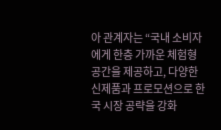아 관계자는 “국내 소비자에게 한층 가까운 체험형 공간을 제공하고, 다양한 신제품과 프로모션으로 한국 시장 공략을 강화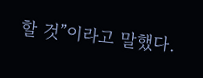할 것”이라고 말했다.